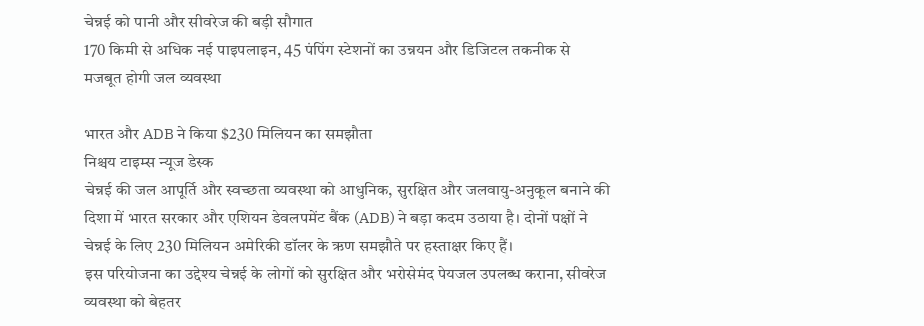चेन्नई को पानी और सीवरेज की बड़ी सौगात
170 किमी से अधिक नई पाइपलाइन, 45 पंपिंग स्टेशनों का उन्नयन और डिजिटल तकनीक से मजबूत होगी जल व्यवस्था

भारत और ADB ने किया $230 मिलियन का समझौता
निश्चय टाइम्स न्यूज डेस्क
चेन्नई की जल आपूर्ति और स्वच्छता व्यवस्था को आधुनिक, सुरक्षित और जलवायु-अनुकूल बनाने की दिशा में भारत सरकार और एशियन डेवलपमेंट बैंक (ADB) ने बड़ा कदम उठाया है। दोनों पक्षों ने चेन्नई के लिए 230 मिलियन अमेरिकी डॉलर के ऋण समझौते पर हस्ताक्षर किए हैं।
इस परियोजना का उद्देश्य चेन्नई के लोगों को सुरक्षित और भरोसेमंद पेयजल उपलब्ध कराना, सीवरेज व्यवस्था को बेहतर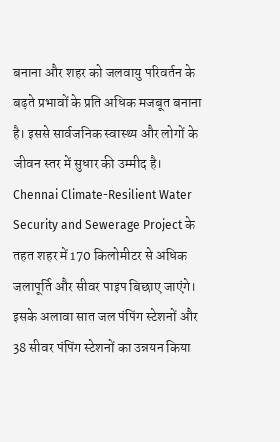बनाना और शहर को जलवायु परिवर्तन के बढ़ते प्रभावों के प्रति अधिक मजबूत बनाना है। इससे सार्वजनिक स्वास्थ्य और लोगों के जीवन स्तर में सुधार की उम्मीद है।
Chennai Climate-Resilient Water Security and Sewerage Project के तहत शहर में 170 किलोमीटर से अधिक जलापूर्ति और सीवर पाइप बिछाए जाएंगे। इसके अलावा सात जल पंपिंग स्टेशनों और 38 सीवर पंपिंग स्टेशनों का उन्नयन किया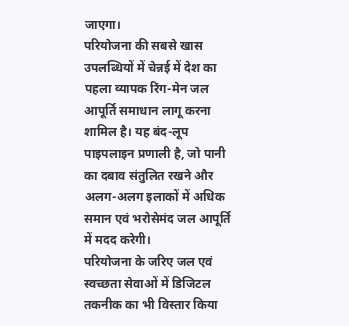जाएगा।
परियोजना की सबसे खास उपलब्धियों में चेन्नई में देश का पहला व्यापक रिंग-मेन जल आपूर्ति समाधान लागू करना शामिल है। यह बंद-लूप पाइपलाइन प्रणाली है, जो पानी का दबाव संतुलित रखने और अलग-अलग इलाकों में अधिक समान एवं भरोसेमंद जल आपूर्ति में मदद करेगी।
परियोजना के जरिए जल एवं स्वच्छता सेवाओं में डिजिटल तकनीक का भी विस्तार किया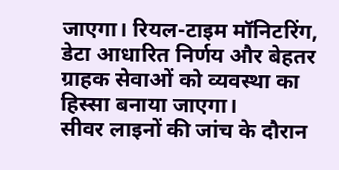जाएगा। रियल-टाइम मॉनिटरिंग, डेटा आधारित निर्णय और बेहतर ग्राहक सेवाओं को व्यवस्था का हिस्सा बनाया जाएगा।
सीवर लाइनों की जांच के दौरान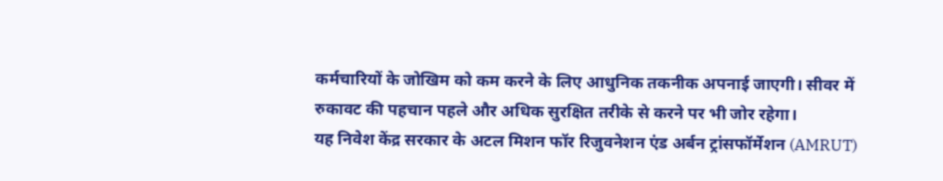कर्मचारियों के जोखिम को कम करने के लिए आधुनिक तकनीक अपनाई जाएगी। सीवर में रुकावट की पहचान पहले और अधिक सुरक्षित तरीके से करने पर भी जोर रहेगा।
यह निवेश केंद्र सरकार के अटल मिशन फॉर रिजुवनेशन एंड अर्बन ट्रांसफॉर्मेशन (AMRUT)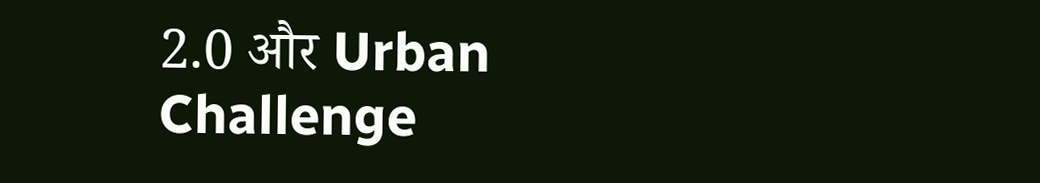2.0 और Urban Challenge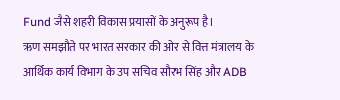Fund जैसे शहरी विकास प्रयासों के अनुरूप है।
ऋण समझौते पर भारत सरकार की ओर से वित्त मंत्रालय के आर्थिक कार्य विभाग के उप सचिव सौरभ सिंह और ADB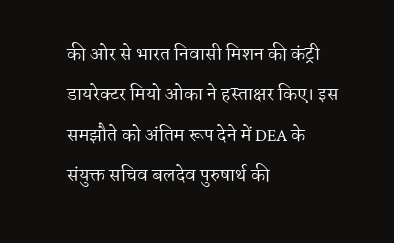की ओर से भारत निवासी मिशन की कंट्री डायरेक्टर मियो ओका ने हस्ताक्षर किए। इस समझौते को अंतिम रूप देने में DEA के संयुक्त सचिव बलदेव पुरुषार्थ की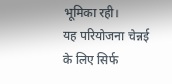भूमिका रही।
यह परियोजना चेन्नई के लिए सिर्फ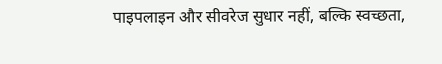पाइपलाइन और सीवरेज सुधार नहीं, बल्कि स्वच्छता,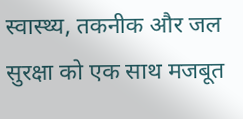स्वास्थ्य, तकनीक और जल सुरक्षा को एक साथ मजबूत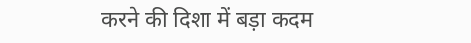करने की दिशा में बड़ा कदम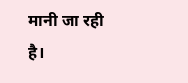मानी जा रही है।